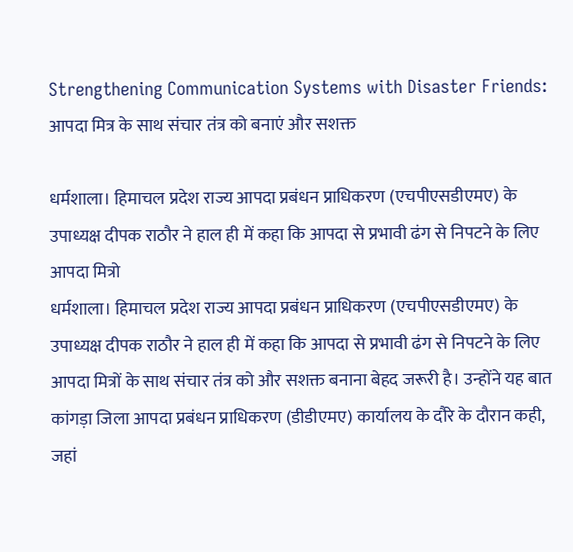Strengthening Communication Systems with Disaster Friends: आपदा मित्र के साथ संचार तंत्र को बनाएं और सशक्त

धर्मशाला। हिमाचल प्रदेश राज्य आपदा प्रबंधन प्राधिकरण (एचपीएसडीएमए) के उपाध्यक्ष दीपक राठौर ने हाल ही में कहा कि आपदा से प्रभावी ढंग से निपटने के लिए आपदा मित्रो
धर्मशाला। हिमाचल प्रदेश राज्य आपदा प्रबंधन प्राधिकरण (एचपीएसडीएमए) के उपाध्यक्ष दीपक राठौर ने हाल ही में कहा कि आपदा से प्रभावी ढंग से निपटने के लिए आपदा मित्रों के साथ संचार तंत्र को और सशक्त बनाना बेहद जरूरी है। उन्होंने यह बात कांगड़ा जिला आपदा प्रबंधन प्राधिकरण (डीडीएमए) कार्यालय के दौरे के दौरान कही, जहां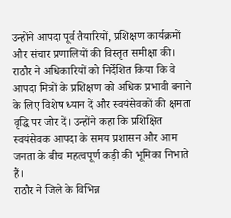उन्होंने आपदा पूर्व तैयारियों, प्रशिक्षण कार्यक्रमों और संचार प्रणालियों की विस्तृत समीक्षा की। राठौर ने अधिकारियों को निर्देशित किया कि वे आपदा मित्रों के प्रशिक्षण को अधिक प्रभावी बनाने के लिए विशेष ध्यान दें और स्वयंसेवकों की क्षमता वृद्धि पर जोर दें। उन्होंने कहा कि प्रशिक्षित स्वयंसेवक आपदा के समय प्रशासन और आम जनता के बीच महत्वपूर्ण कड़ी की भूमिका निभाते हैं।
राठौर ने जिले के विभिन्न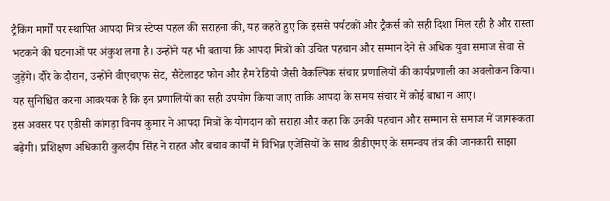ट्रैकिंग मार्गों पर स्थापित आपदा मित्र स्टेप्स पहल की सराहना की, यह कहते हुए कि इससे पर्यटकों और ट्रैकर्स को सही दिशा मिल रही है और रास्ता भटकने की घटनाओं पर अंकुश लगा है। उन्होंने यह भी बताया कि आपदा मित्रों को उचित पहचान और सम्मान देने से अधिक युवा समाज सेवा से जुड़ेंगे। दौरे के दौरान, उन्होंने वीएचएफ सेट, सैटेलाइट फोन और हैम रेडियो जैसी वैकल्पिक संचार प्रणालियों की कार्यप्रणाली का अवलोकन किया। यह सुनिश्चित करना आवश्यक है कि इन प्रणालियों का सही उपयोग किया जाए ताकि आपदा के समय संचार में कोई बाधा न आए।
इस अवसर पर एडीसी कांगड़ा विनय कुमार ने आपदा मित्रों के योगदान को सराहा और कहा कि उनकी पहचान और सम्मान से समाज में जागरूकता बढ़ेगी। प्रशिक्षण अधिकारी कुलदीप सिंह ने राहत और बचाव कार्यों में विभिन्न एजेंसियों के साथ डीडीएमए के समन्वय तंत्र की जानकारी साझा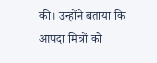की। उन्होंने बताया कि आपदा मित्रों को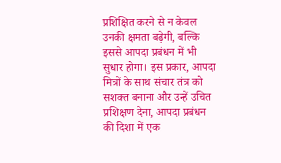प्रशिक्षित करने से न केवल उनकी क्षमता बढ़ेगी, बल्कि इससे आपदा प्रबंधन में भी सुधार होगा। इस प्रकार, आपदा मित्रों के साथ संचार तंत्र को सशक्त बनाना और उन्हें उचित प्रशिक्षण देना, आपदा प्रबंधन की दिशा में एक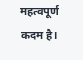महत्वपूर्ण कदम है।